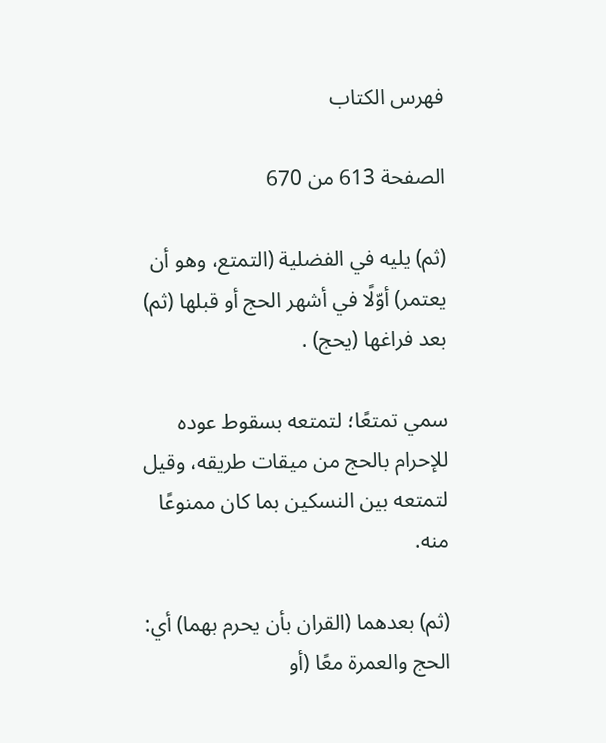فهرس الكتاب

الصفحة 613 من 670

(ثم) يليه في الفضلية (التمتع، وهو أن يعتمر) أوّلًا في أشهر الحج أو قبلها (ثم) بعد فراغها (يحج) .

سمي تمتعًا؛ لتمتعه بسقوط عوده للإحرام بالحج من ميقات طريقه، وقيل لتمتعه بين النسكين بما كان ممنوعًا منه.

(ثم) بعدهما (القران بأن يحرم بهما) أي: الحج والعمرة معًا (أو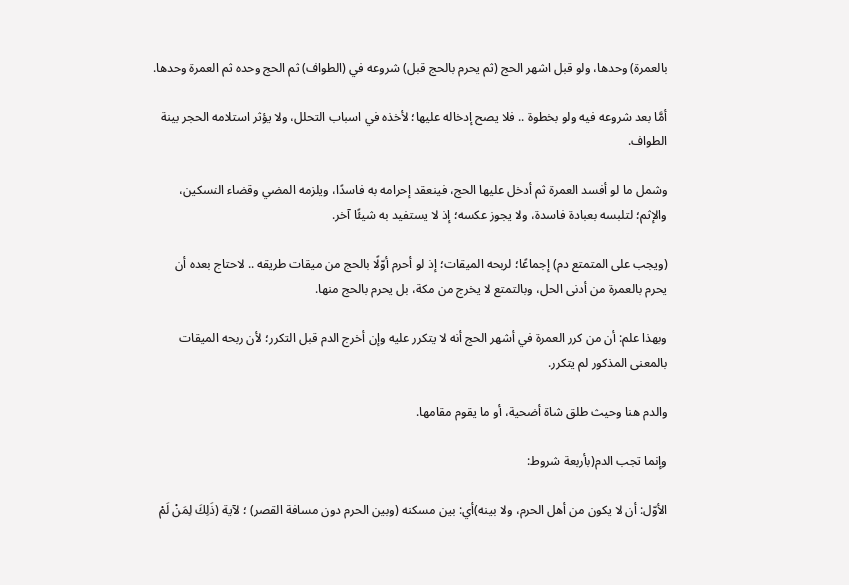بالعمرة) وحدها، ولو قبل اشهر الحج (ثم يحرم بالحج قبل) شروعه في (الطواف) ثم الحج وحده ثم العمرة وحدها.

أمَّا بعد شروعه فيه ولو بخطوة .. فلا يصح إدخاله عليها؛ لأخذه في اسباب التحلل، ولا يؤثر استلامه الحجر بينة الطواف.

وشمل ما لو أفسد العمرة ثم أدخل عليها الحج، فينعقد إحرامه به فاسدًا، ويلزمه المضي وقضاء النسكين، والإثم؛ لتلبسه بعبادة فاسدة، ولا يجوز عكسه؛ إذ لا يستفيد به شيئًا آخر.

(ويجب على المتمتع دم) إجماعًا؛ لربحه الميقات؛ إذ لو أحرم أوّلًا بالحج من ميقات طريقه .. لاحتاج بعده أن يحرم بالعمرة من أدنى الحل، وبالتمتع لا يخرج من مكة، بل يحرم بالحج منها.

وبهذا علم: أن من كرر العمرة في أشهر الحج أنه لا يتكرر عليه وإن أخرج الدم قبل التكرر؛ لأن ربحه الميقات بالمعنى المذكور لم يتكرر.

والدم هنا وحيث طلق شاة أضحية، أو ما يقوم مقامها.

وإنما تجب الدم(بأربعة شروط:

الأوّل: أن لا يكون من أهل الحرم، ولا بينه)أي: بين مسكنه (وبين الحرم دون مسافة القصر) ؛ لآية (ذَلِكَ لِمَنْ لَمْ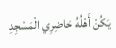يَكُنْ أَهْلُهُ حَاضِرِي الْمَسْجِدِ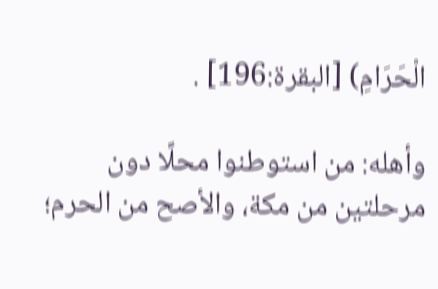الْحَرَامِ) [البقرة:196] .

وأهله: من استوطنوا محلًا دون مرحلتين من مكة، والأصح من الحرم؛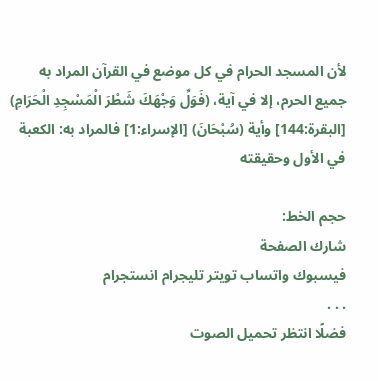لأن المسجد الحرام في كل موضع في القرآن المراد به جميع الحرم، إلا في آية، (فَوَلِّ وَجْهَكَ شَطْرَ الْمَسْجِدِ الْحَرَامِ) [البقرة:144] وأية (سُبْحَانَ) [الإسراء:1] فالمراد به: الكعبة في الأول وحقيقته

حجم الخط:
شارك الصفحة
فيسبوك واتساب تويتر تليجرام انستجرام
. . .
فضلًا انتظر تحميل الصوت